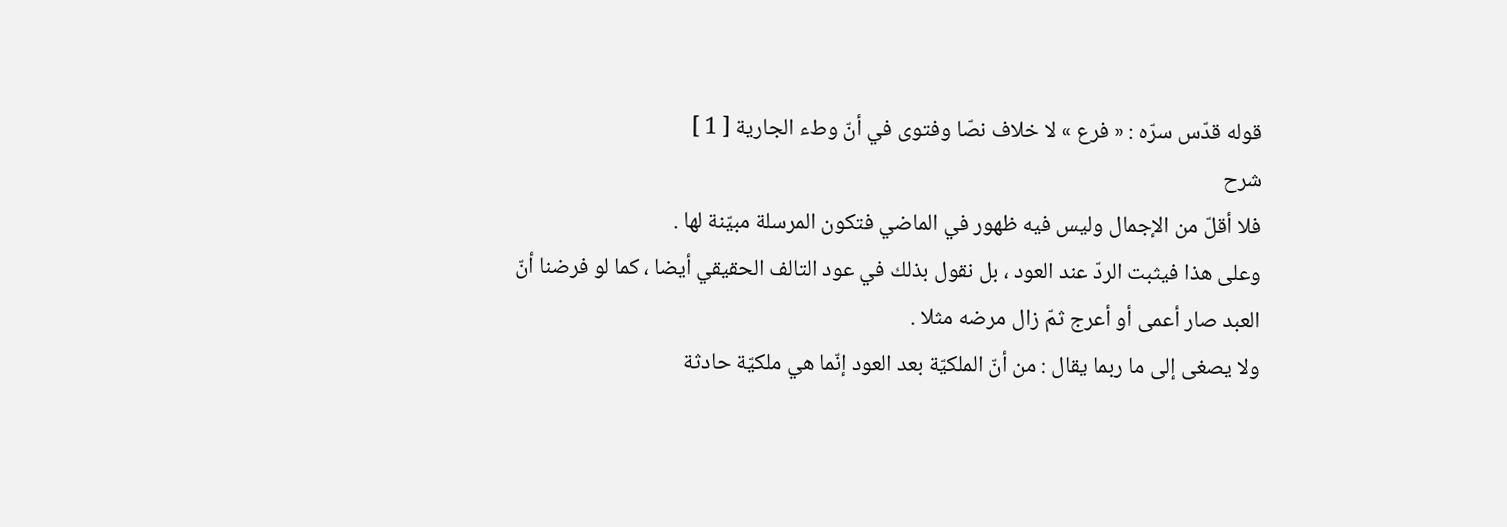قوله قدّس سرّه : « فرع » لا خلاف نصّا وفتوى في أنّ وطء الجارية [ 1 ]
شرح
فلا أقلّ من الإجمال وليس فيه ظهور في الماضي فتكون المرسلة مبيّنة لها .
وعلى هذا فيثبت الردّ عند العود ، بل نقول بذلك في عود التالف الحقيقي أيضا ، كما لو فرضنا أنّ العبد صار أعمى أو أعرج ثمّ زال مرضه مثلا .
ولا يصغى إلى ما ربما يقال : من أنّ الملكيّة بعد العود إنّما هي ملكيّة حادثة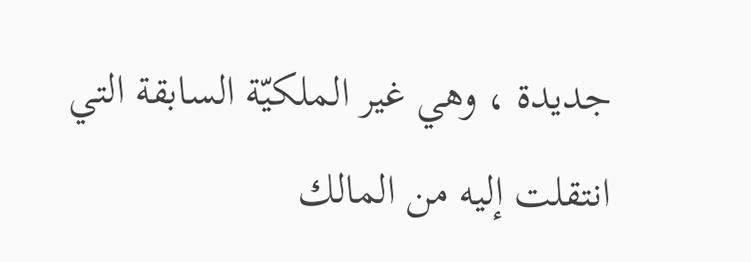جديدة ، وهي غير الملكيّة السابقة التي انتقلت إليه من المالك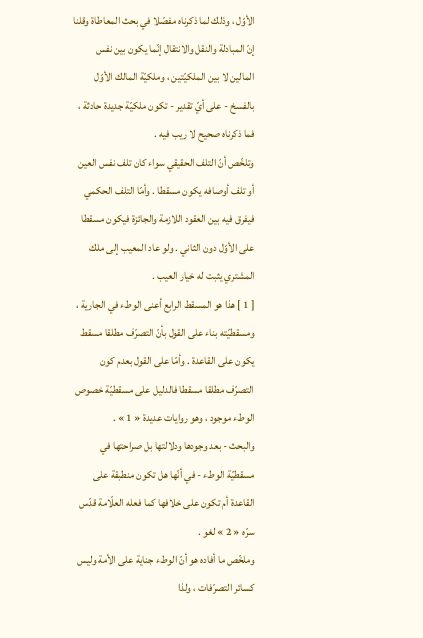الأوّل ، وذلك لما ذكرناه مفصّلا في بحث المعاطاة وقلنا إنّ المبادلة والنقل والانتقال إنّما يكون بين نفس المالين لا بين الملكيّتين ، وملكيّة المالك الأوّل بالفسخ - على أيّ تقدير - تكون ملكيّة جديدة حادثة ، فما ذكرناه صحيح لا ريب فيه .
وتلخّص أنّ التلف الحقيقي سواء كان تلف نفس العين أو تلف أوصافه يكون مسقطا . وأمّا التلف الحكمي فيفرق فيه بين العقود اللازمة والجائزة فيكون مسقطا على الأوّل دون الثاني . ولو عاد المعيب إلى ملك المشتري يثبت له خيار العيب .
[ 1 ] هذا هو المسقط الرابع أعنى الوطء في الجارية ، ومسقطيّته بناء على القول بأنّ التصرّف مطلقا مسقط يكون على القاعدة . وأمّا على القول بعدم كون التصرّف مطلقا مسقطا فالدليل على مسقطيّة خصوص الوطء موجود ، وهو روايات عديدة « 1 » .
والبحث - بعد وجودها ودلالتها بل صراحتها في مسقطيّة الوطء - في أنّها هل تكون منطبقة على القاعدة أم تكون على خلافها كما فعله العلّامة قدّس سرّه « 2 » لغو .
وملخّص ما أفاده هو أنّ الوطء جناية على الأمة وليس كسائر التصرّفات ، ولذا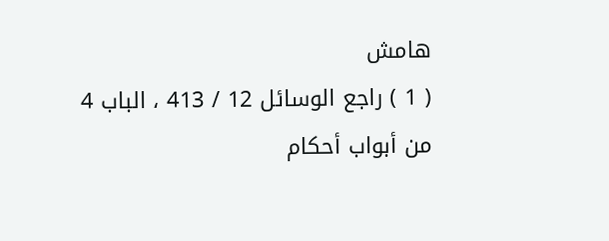هامش
( 1 ) راجع الوسائل 12 / 413 ، الباب 4 من أبواب أحكام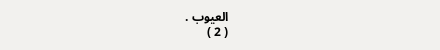العيوب .
( 2 )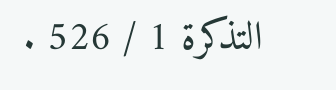التذكرة 1 / 526 .